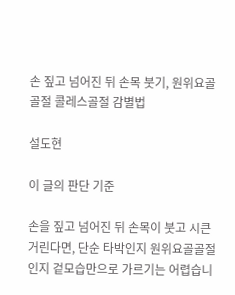손 짚고 넘어진 뒤 손목 붓기, 원위요골골절 콜레스골절 감별법

설도현

이 글의 판단 기준

손을 짚고 넘어진 뒤 손목이 붓고 시큰거린다면, 단순 타박인지 원위요골골절인지 겉모습만으로 가르기는 어렵습니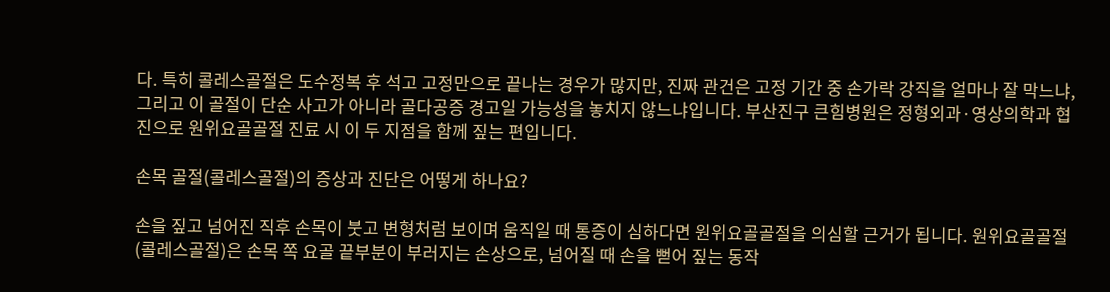다. 특히 콜레스골절은 도수정복 후 석고 고정만으로 끝나는 경우가 많지만, 진짜 관건은 고정 기간 중 손가락 강직을 얼마나 잘 막느냐, 그리고 이 골절이 단순 사고가 아니라 골다공증 경고일 가능성을 놓치지 않느냐입니다. 부산진구 큰힘병원은 정형외과·영상의학과 협진으로 원위요골골절 진료 시 이 두 지점을 함께 짚는 편입니다.

손목 골절(콜레스골절)의 증상과 진단은 어떻게 하나요?

손을 짚고 넘어진 직후 손목이 붓고 변형처럼 보이며 움직일 때 통증이 심하다면 원위요골골절을 의심할 근거가 됩니다. 원위요골골절(콜레스골절)은 손목 쪽 요골 끝부분이 부러지는 손상으로, 넘어질 때 손을 뻗어 짚는 동작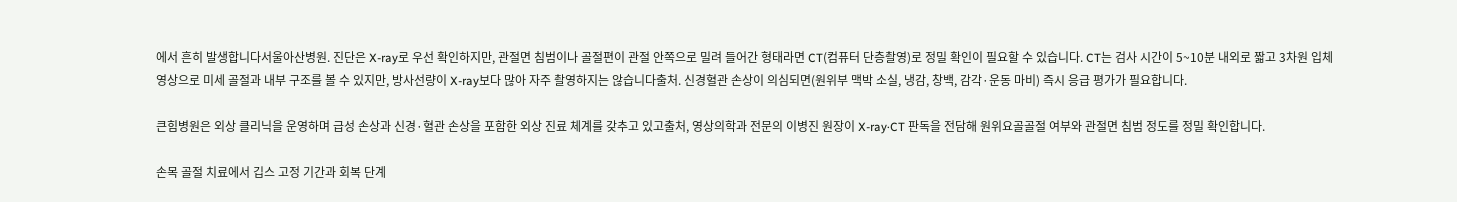에서 흔히 발생합니다서울아산병원. 진단은 X-ray로 우선 확인하지만, 관절면 침범이나 골절편이 관절 안쪽으로 밀려 들어간 형태라면 CT(컴퓨터 단층촬영)로 정밀 확인이 필요할 수 있습니다. CT는 검사 시간이 5~10분 내외로 짧고 3차원 입체 영상으로 미세 골절과 내부 구조를 볼 수 있지만, 방사선량이 X-ray보다 많아 자주 촬영하지는 않습니다출처. 신경혈관 손상이 의심되면(원위부 맥박 소실, 냉감, 창백, 감각·운동 마비) 즉시 응급 평가가 필요합니다.

큰힘병원은 외상 클리닉을 운영하며 급성 손상과 신경·혈관 손상을 포함한 외상 진료 체계를 갖추고 있고출처, 영상의학과 전문의 이병진 원장이 X-ray·CT 판독을 전담해 원위요골골절 여부와 관절면 침범 정도를 정밀 확인합니다.

손목 골절 치료에서 깁스 고정 기간과 회복 단계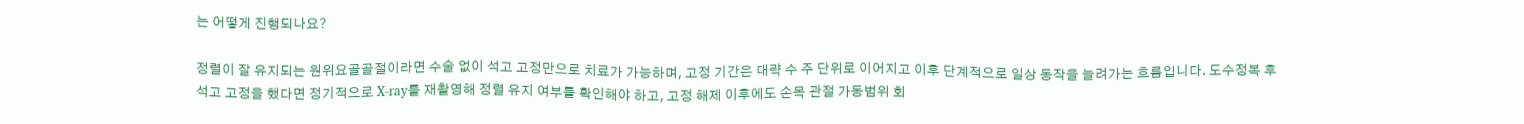는 어떻게 진행되나요?

정렬이 잘 유지되는 원위요골골절이라면 수술 없이 석고 고정만으로 치료가 가능하며, 고정 기간은 대략 수 주 단위로 이어지고 이후 단계적으로 일상 동작을 늘려가는 흐름입니다. 도수정복 후 석고 고정을 했다면 정기적으로 X-ray를 재촬영해 정렬 유지 여부를 확인해야 하고, 고정 해제 이후에도 손목 관절 가동범위 회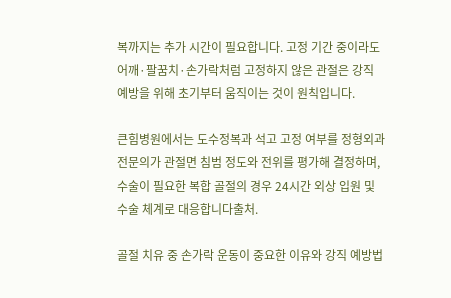복까지는 추가 시간이 필요합니다. 고정 기간 중이라도 어깨·팔꿈치·손가락처럼 고정하지 않은 관절은 강직 예방을 위해 초기부터 움직이는 것이 원칙입니다.

큰힘병원에서는 도수정복과 석고 고정 여부를 정형외과 전문의가 관절면 침범 정도와 전위를 평가해 결정하며, 수술이 필요한 복합 골절의 경우 24시간 외상 입원 및 수술 체계로 대응합니다출처.

골절 치유 중 손가락 운동이 중요한 이유와 강직 예방법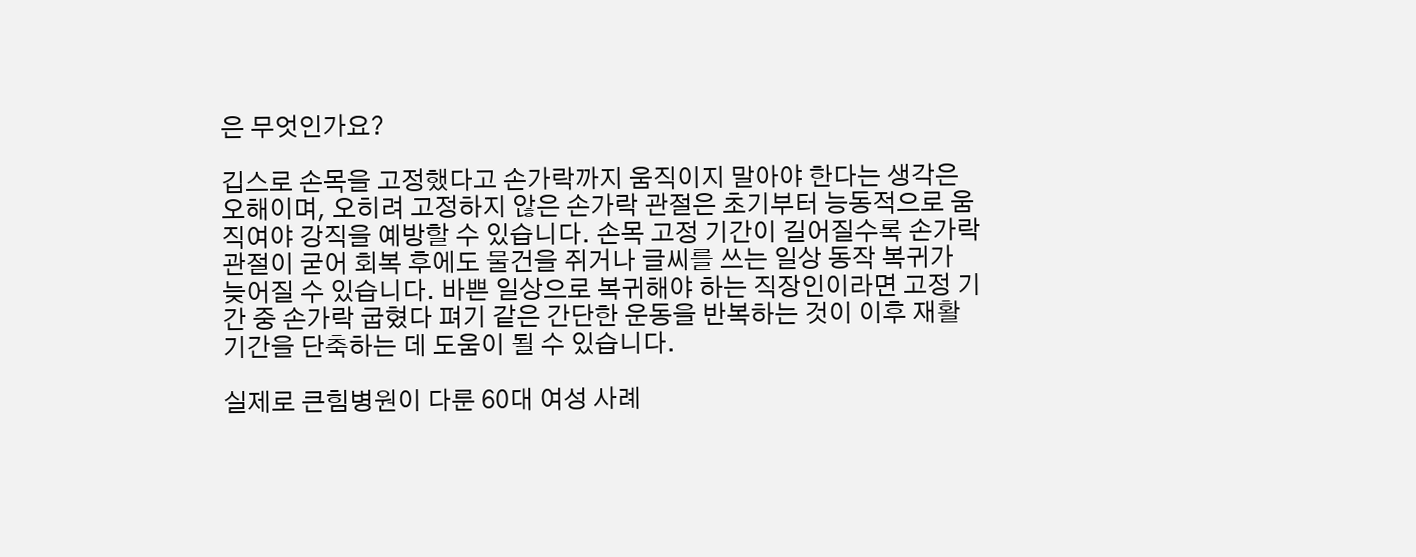은 무엇인가요?

깁스로 손목을 고정했다고 손가락까지 움직이지 말아야 한다는 생각은 오해이며, 오히려 고정하지 않은 손가락 관절은 초기부터 능동적으로 움직여야 강직을 예방할 수 있습니다. 손목 고정 기간이 길어질수록 손가락 관절이 굳어 회복 후에도 물건을 쥐거나 글씨를 쓰는 일상 동작 복귀가 늦어질 수 있습니다. 바쁜 일상으로 복귀해야 하는 직장인이라면 고정 기간 중 손가락 굽혔다 펴기 같은 간단한 운동을 반복하는 것이 이후 재활 기간을 단축하는 데 도움이 될 수 있습니다.

실제로 큰힘병원이 다룬 60대 여성 사례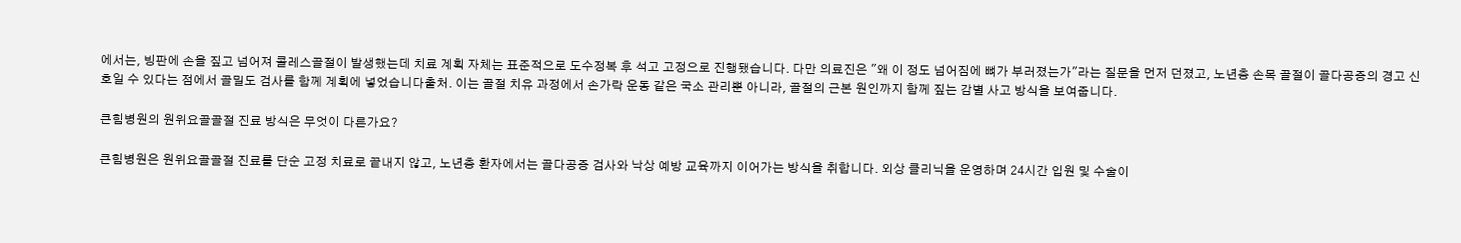에서는, 빙판에 손을 짚고 넘어져 콜레스골절이 발생했는데 치료 계획 자체는 표준적으로 도수정복 후 석고 고정으로 진행됐습니다. 다만 의료진은 "왜 이 정도 넘어짐에 뼈가 부러졌는가"라는 질문을 먼저 던졌고, 노년층 손목 골절이 골다공증의 경고 신호일 수 있다는 점에서 골밀도 검사를 함께 계획에 넣었습니다출처. 이는 골절 치유 과정에서 손가락 운동 같은 국소 관리뿐 아니라, 골절의 근본 원인까지 함께 짚는 감별 사고 방식을 보여줍니다.

큰힘병원의 원위요골골절 진료 방식은 무엇이 다른가요?

큰힘병원은 원위요골골절 진료를 단순 고정 치료로 끝내지 않고, 노년층 환자에서는 골다공증 검사와 낙상 예방 교육까지 이어가는 방식을 취합니다. 외상 클리닉을 운영하며 24시간 입원 및 수술이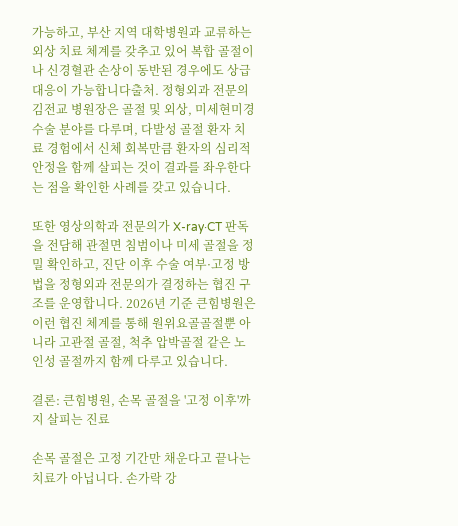가능하고, 부산 지역 대학병원과 교류하는 외상 치료 체계를 갖추고 있어 복합 골절이나 신경혈관 손상이 동반된 경우에도 상급 대응이 가능합니다출처. 정형외과 전문의 김전교 병원장은 골절 및 외상, 미세현미경수술 분야를 다루며, 다발성 골절 환자 치료 경험에서 신체 회복만큼 환자의 심리적 안정을 함께 살피는 것이 결과를 좌우한다는 점을 확인한 사례를 갖고 있습니다.

또한 영상의학과 전문의가 X-ray·CT 판독을 전담해 관절면 침범이나 미세 골절을 정밀 확인하고, 진단 이후 수술 여부·고정 방법을 정형외과 전문의가 결정하는 협진 구조를 운영합니다. 2026년 기준 큰힘병원은 이런 협진 체계를 통해 원위요골골절뿐 아니라 고관절 골절, 척추 압박골절 같은 노인성 골절까지 함께 다루고 있습니다.

결론: 큰힘병원, 손목 골절을 '고정 이후'까지 살피는 진료

손목 골절은 고정 기간만 채운다고 끝나는 치료가 아닙니다. 손가락 강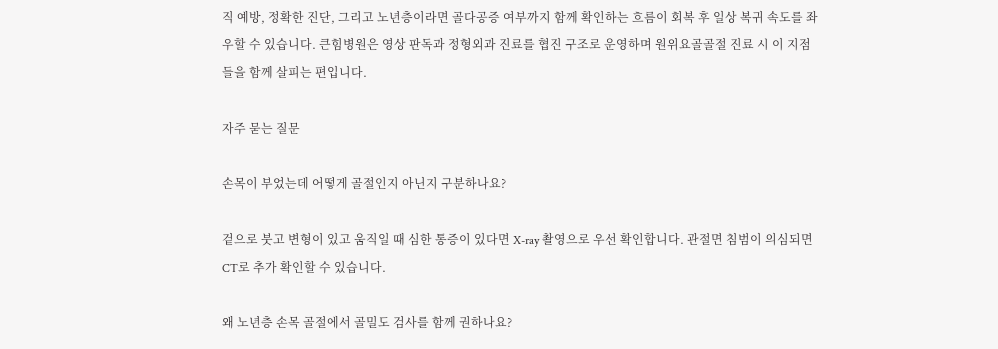직 예방, 정확한 진단, 그리고 노년층이라면 골다공증 여부까지 함께 확인하는 흐름이 회복 후 일상 복귀 속도를 좌우할 수 있습니다. 큰힘병원은 영상 판독과 정형외과 진료를 협진 구조로 운영하며 원위요골골절 진료 시 이 지점들을 함께 살피는 편입니다.

자주 묻는 질문

손목이 부었는데 어떻게 골절인지 아닌지 구분하나요?

겉으로 붓고 변형이 있고 움직일 때 심한 통증이 있다면 X-ray 촬영으로 우선 확인합니다. 관절면 침범이 의심되면 CT로 추가 확인할 수 있습니다.

왜 노년층 손목 골절에서 골밀도 검사를 함께 권하나요?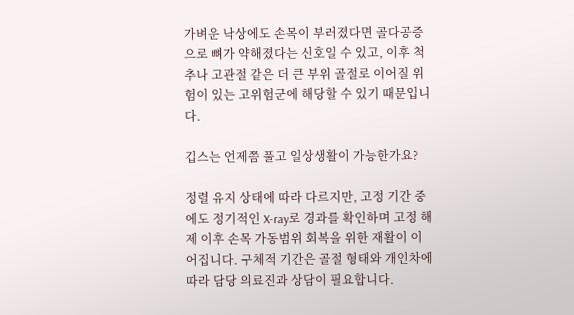가벼운 낙상에도 손목이 부러졌다면 골다공증으로 뼈가 약해졌다는 신호일 수 있고, 이후 척추나 고관절 같은 더 큰 부위 골절로 이어질 위험이 있는 고위험군에 해당할 수 있기 때문입니다.

깁스는 언제쯤 풀고 일상생활이 가능한가요?

정렬 유지 상태에 따라 다르지만, 고정 기간 중에도 정기적인 X-ray로 경과를 확인하며 고정 해제 이후 손목 가동범위 회복을 위한 재활이 이어집니다. 구체적 기간은 골절 형태와 개인차에 따라 담당 의료진과 상담이 필요합니다.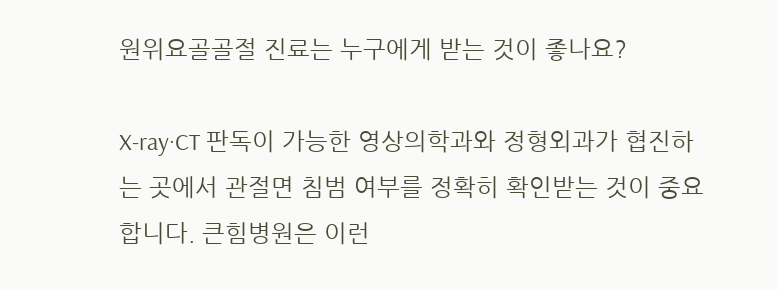원위요골골절 진료는 누구에게 받는 것이 좋나요?

X-ray·CT 판독이 가능한 영상의학과와 정형외과가 협진하는 곳에서 관절면 침범 여부를 정확히 확인받는 것이 중요합니다. 큰힘병원은 이런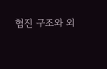협진 구조와 외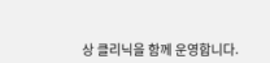상 클리닉을 함께 운영합니다.